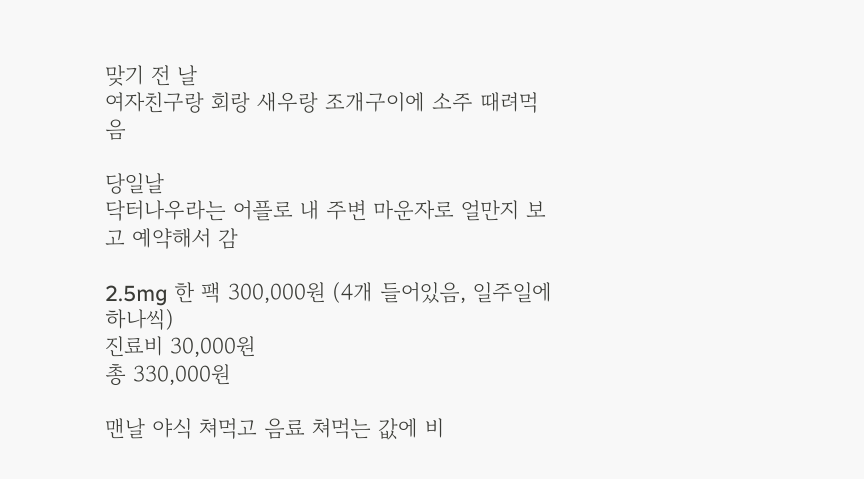맞기 전 날
여자친구랑 회랑 새우랑 조개구이에 소주 때려먹음

당일날
닥터나우라는 어플로 내 주변 마운자로 얼만지 보고 예약해서 감

2.5mg 한 팩 300,000원 (4개 들어있음, 일주일에 하나씩)
진료비 30,000원
총 330,000원

맨날 야식 쳐먹고 음료 쳐먹는 값에 비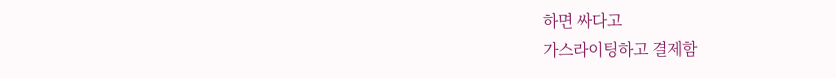하면 싸다고
가스라이팅하고 결제함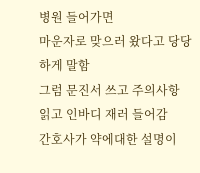병원 들어가면
마운자로 맞으러 왔다고 당당하게 말함
그럼 문진서 쓰고 주의사항 읽고 인바디 재러 들어감
간호사가 약에대한 설명이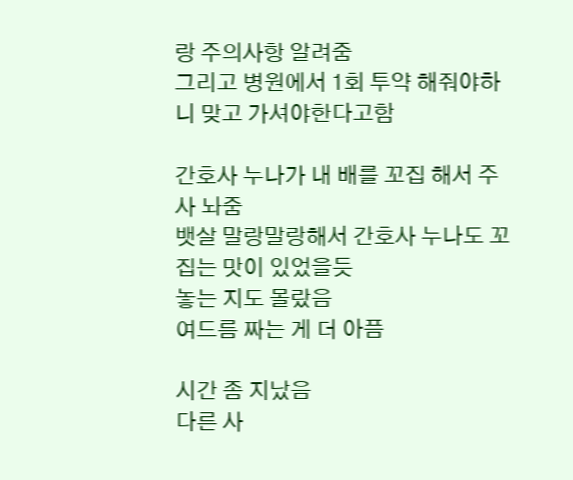랑 주의사항 알려줌
그리고 병원에서 1회 투약 해줘야하니 맞고 가셔야한다고함

간호사 누나가 내 배를 꼬집 해서 주사 놔줌
뱃살 말랑말랑해서 간호사 누나도 꼬집는 맛이 있었을듯
놓는 지도 몰랐음
여드름 짜는 게 더 아픔

시간 좀 지났음
다른 사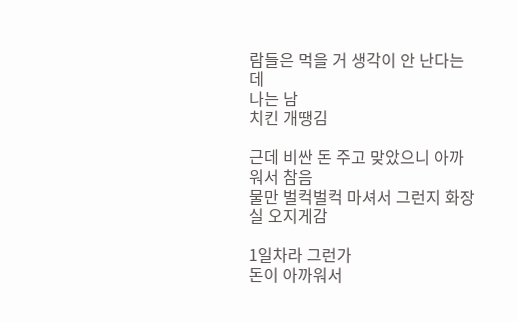람들은 먹을 거 생각이 안 난다는데
나는 남
치킨 개땡김

근데 비싼 돈 주고 맞았으니 아까워서 참음
물만 벌컥벌컥 마셔서 그런지 화장실 오지게감

1일차라 그런가
돈이 아까워서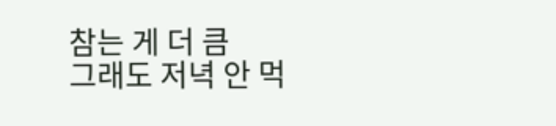참는 게 더 큼
그래도 저녁 안 먹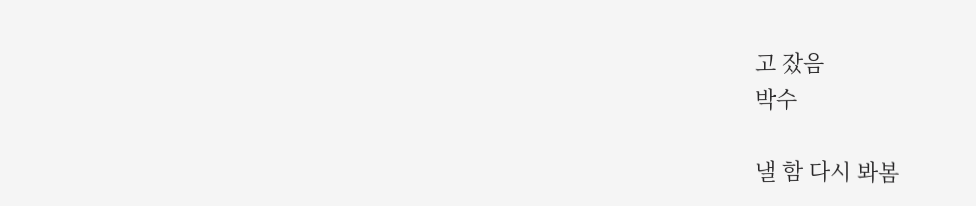고 잤음
박수

낼 함 다시 봐봄